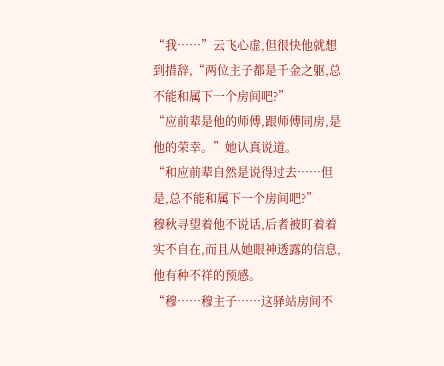“我……”云飞心虚,但很快他就想到措辞,“两位主子都是千金之躯,总不能和属下一个房间吧?”
“应前辈是他的师傅,跟师傅同房,是他的荣幸。”她认真说道。
“和应前辈自然是说得过去……但是,总不能和属下一个房间吧?”
穆秋寻望着他不说话,后者被盯着着实不自在,而且从她眼神透露的信息,他有种不祥的预感。
“穆……穆主子……这驿站房间不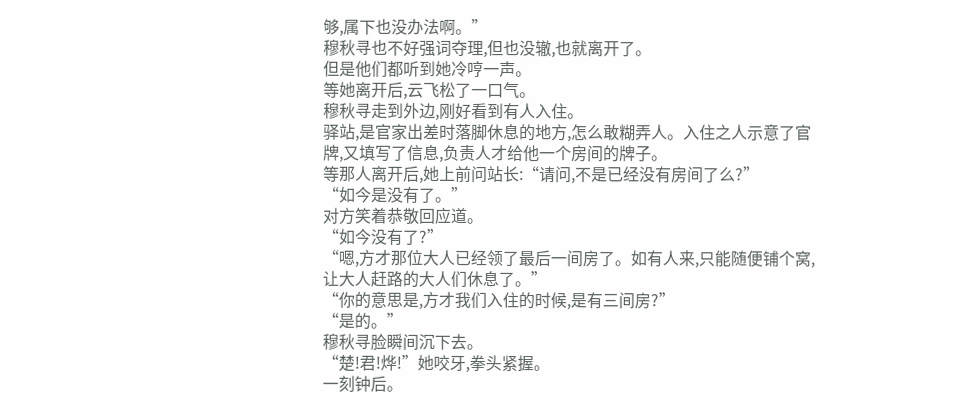够,属下也没办法啊。”
穆秋寻也不好强词夺理,但也没辙,也就离开了。
但是他们都听到她冷哼一声。
等她离开后,云飞松了一口气。
穆秋寻走到外边,刚好看到有人入住。
驿站,是官家出差时落脚休息的地方,怎么敢糊弄人。入住之人示意了官牌,又填写了信息,负责人才给他一个房间的牌子。
等那人离开后,她上前问站长:“请问,不是已经没有房间了么?”
“如今是没有了。”
对方笑着恭敬回应道。
“如今没有了?”
“嗯,方才那位大人已经领了最后一间房了。如有人来,只能随便铺个窝,让大人赶路的大人们休息了。”
“你的意思是,方才我们入住的时候,是有三间房?”
“是的。”
穆秋寻脸瞬间沉下去。
“楚!君!烨!”她咬牙,拳头紧握。
一刻钟后。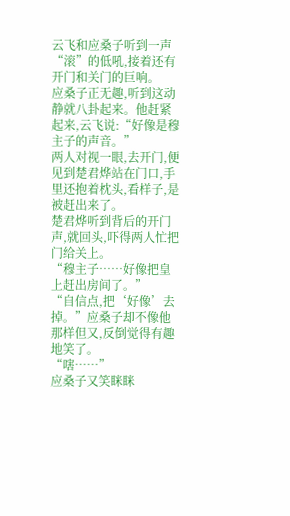云飞和应桑子听到一声“滚”的低吼,接着还有开门和关门的巨响。
应桑子正无趣,听到这动静就八卦起来。他赶紧起来,云飞说:“好像是穆主子的声音。”
两人对视一眼,去开门,便见到楚君烨站在门口,手里还抱着枕头,看样子,是被赶出来了。
楚君烨听到背后的开门声,就回头,吓得两人忙把门给关上。
“穆主子……好像把皇上赶出房间了。”
“自信点,把‘好像’去掉。”应桑子却不像他那样但又,反倒觉得有趣地笑了。
“嗐……”
应桑子又笑眯眯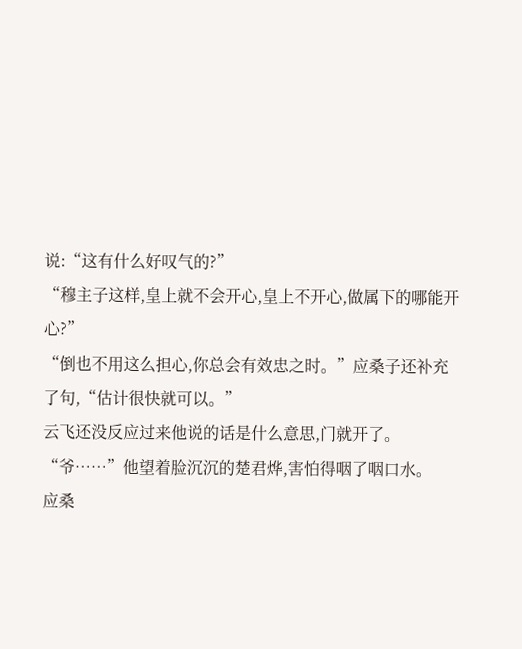说:“这有什么好叹气的?”
“穆主子这样,皇上就不会开心,皇上不开心,做属下的哪能开心?”
“倒也不用这么担心,你总会有效忠之时。”应桑子还补充了句,“估计很快就可以。”
云飞还没反应过来他说的话是什么意思,门就开了。
“爷……”他望着脸沉沉的楚君烨,害怕得咽了咽口水。
应桑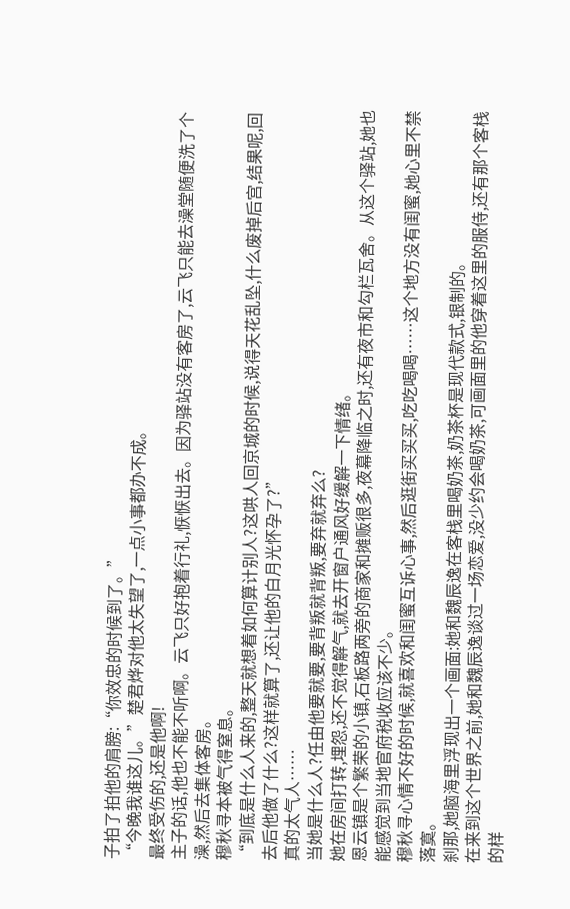子拍了拍他的肩膀:“你效忠的时候到了。”
“今晚我谁这儿。”楚君烨对他太失望了,一点小事都办不成。
最终受伤的,还是他啊!
主子的话,他也不能不听啊。云飞只好抱着行礼,恹恹出去。因为驿站没有客房了,云飞只能去澡堂随便洗了个澡,然后去集体客房。
穆秋寻本被气得窒息。
“到底是什么人来的,整天就想着如何算计别人?这哄人回京城的时候,说得天花乱坠,什么废掉后宫,结果呢,回去后他做了什么?这样就算了,还让他的白月光怀孕了?”
真的太气人……
当她是什么人?任由他要就要,要背叛就背叛,要弃就弃么?
她在房间打转,埋怨,还不觉得解气,就去开窗户通风好缓解一下情绪。
恩云镇是个繁荣的小镇,石板路两旁的商家和摊贩很多,夜幕降临之时,还有夜市和勾栏瓦舍。从这个驿站,她也能感觉到当地官府税收应该不少。
穆秋寻心情不好的时候,就喜欢和闺蜜互诉心事,然后逛街买买买,吃吃喝喝……这个地方没有闺蜜,她心里不禁落寞。
刹那,她脑海里浮现出一个画面:她和魏辰逸在客栈里喝奶茶,奶茶杯是现代款式,银制的。
在来到这个世界之前,她和魏辰逸谈过一场恋爱,没少约会喝奶茶,可画面里的他穿着这里的服侍,还有那个客栈的样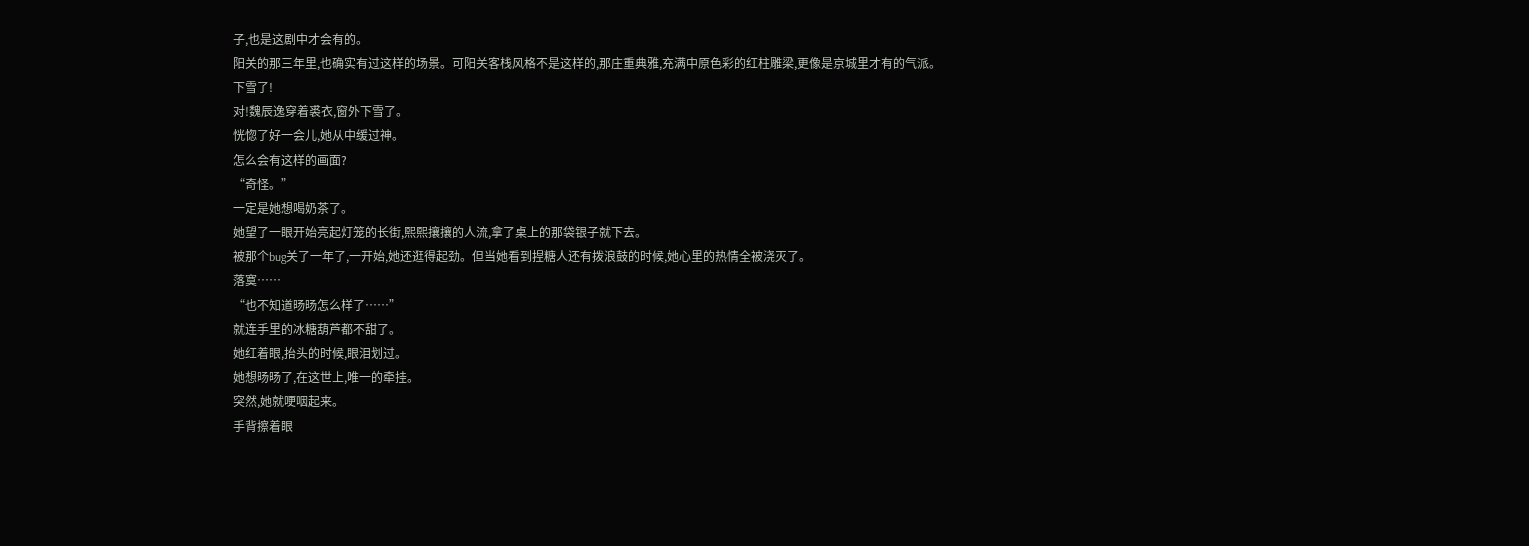子,也是这剧中才会有的。
阳关的那三年里,也确实有过这样的场景。可阳关客栈风格不是这样的,那庄重典雅,充满中原色彩的红柱雕梁,更像是京城里才有的气派。
下雪了!
对!魏辰逸穿着裘衣,窗外下雪了。
恍惚了好一会儿,她从中缓过神。
怎么会有这样的画面?
“奇怪。”
一定是她想喝奶茶了。
她望了一眼开始亮起灯笼的长街,熙熙攘攘的人流,拿了桌上的那袋银子就下去。
被那个bug关了一年了,一开始,她还逛得起劲。但当她看到捏糖人还有拨浪鼓的时候,她心里的热情全被浇灭了。
落寞……
“也不知道旸旸怎么样了……”
就连手里的冰糖葫芦都不甜了。
她红着眼,抬头的时候,眼泪划过。
她想旸旸了,在这世上,唯一的牵挂。
突然,她就哽咽起来。
手背擦着眼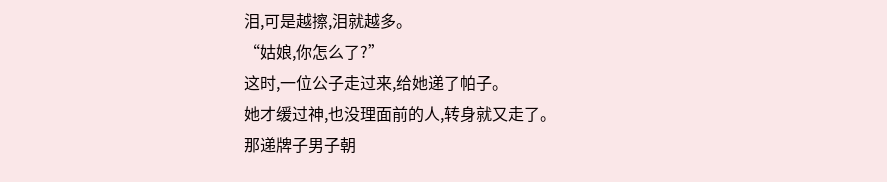泪,可是越擦,泪就越多。
“姑娘,你怎么了?”
这时,一位公子走过来,给她递了帕子。
她才缓过神,也没理面前的人,转身就又走了。
那递牌子男子朝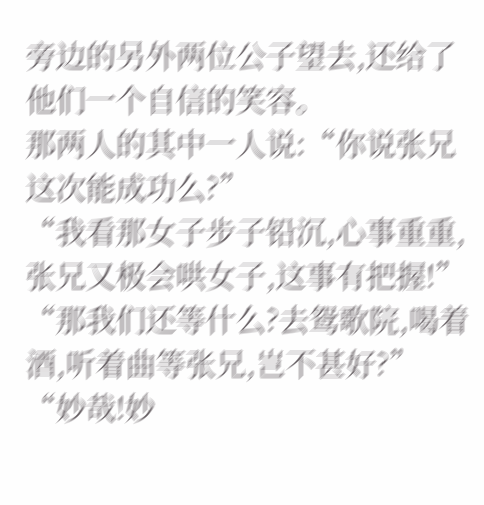旁边的另外两位公子望去,还给了他们一个自信的笑容。
那两人的其中一人说:“你说张兄这次能成功么?”
“我看那女子步子铅沉,心事重重,张兄又极会哄女子,这事有把握!”
“那我们还等什么?去鸳歌院,喝着酒,听着曲等张兄,岂不甚好?”
“妙哉!妙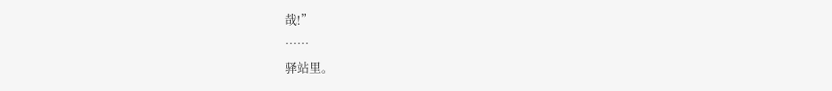哉!”
……
驿站里。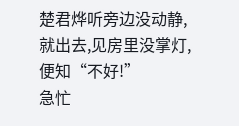楚君烨听旁边没动静,就出去,见房里没掌灯,便知“不好!”
急忙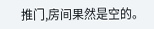推门,房间果然是空的。